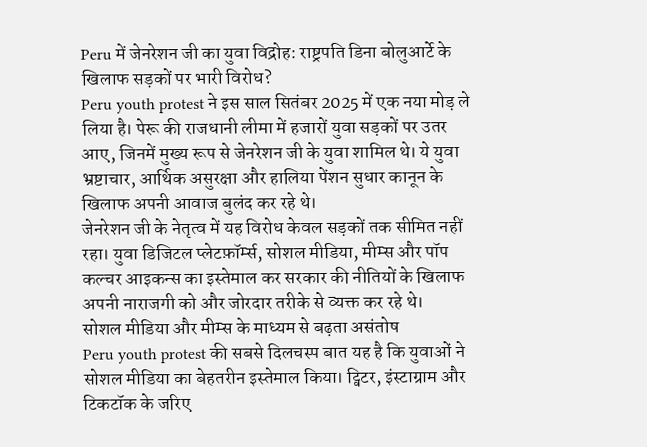Peru में जेनरेशन जी का युवा विद्रोह: राष्ट्रपति डिना बोलुआर्टे के खिलाफ सड़कों पर भारी विरोध?
Peru youth protest ने इस साल सितंबर 2025 में एक नया मोड़ ले लिया है। पेरू की राजधानी लीमा में हजारों युवा सड़कों पर उतर आए, जिनमें मुख्य रूप से जेनरेशन जी के युवा शामिल थे। ये युवा भ्रष्टाचार, आर्थिक असुरक्षा और हालिया पेंशन सुधार कानून के खिलाफ अपनी आवाज बुलंद कर रहे थे।
जेनरेशन जी के नेतृत्व में यह विरोध केवल सड़कों तक सीमित नहीं रहा। युवा डिजिटल प्लेटफ़ॉर्म्स, सोशल मीडिया, मीम्स और पॉप कल्चर आइकन्स का इस्तेमाल कर सरकार की नीतियों के खिलाफ अपनी नाराजगी को और जोरदार तरीके से व्यक्त कर रहे थे।
सोशल मीडिया और मीम्स के माध्यम से बढ़ता असंतोष
Peru youth protest की सबसे दिलचस्प बात यह है कि युवाओं ने सोशल मीडिया का बेहतरीन इस्तेमाल किया। ट्विटर, इंस्टाग्राम और टिकटॉक के जरिए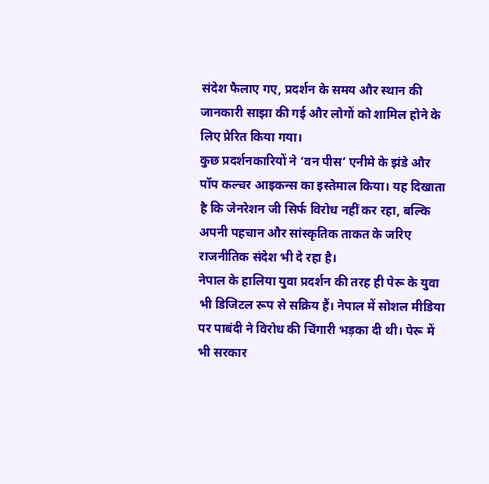संदेश फैलाए गए, प्रदर्शन के समय और स्थान की जानकारी साझा की गई और लोगों को शामिल होने के लिए प्रेरित किया गया।
कुछ प्रदर्शनकारियों ने ‘वन पीस’ एनीमे के झंडे और पॉप कल्चर आइकन्स का इस्तेमाल किया। यह दिखाता है कि जेनरेशन जी सिर्फ विरोध नहीं कर रहा, बल्कि अपनी पहचान और सांस्कृतिक ताकत के जरिए राजनीतिक संदेश भी दे रहा है।
नेपाल के हालिया युवा प्रदर्शन की तरह ही पेरू के युवा भी डिजिटल रूप से सक्रिय हैं। नेपाल में सोशल मीडिया पर पाबंदी ने विरोध की चिंगारी भड़का दी थी। पेरू में भी सरकार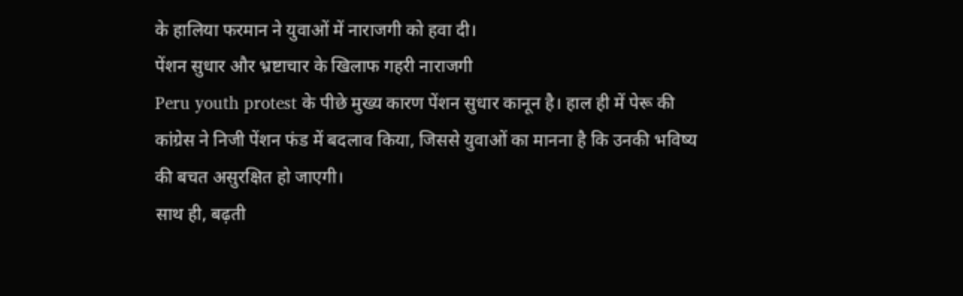के हालिया फरमान ने युवाओं में नाराजगी को हवा दी।
पेंशन सुधार और भ्रष्टाचार के खिलाफ गहरी नाराजगी
Peru youth protest के पीछे मुख्य कारण पेंशन सुधार कानून है। हाल ही में पेरू की कांग्रेस ने निजी पेंशन फंड में बदलाव किया, जिससे युवाओं का मानना है कि उनकी भविष्य की बचत असुरक्षित हो जाएगी।
साथ ही, बढ़ती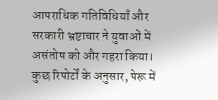आपराधिक गतिविधियाँ और सरकारी भ्रष्टाचार ने युवाओं में असंतोष को और गहरा किया। कुछ रिपोर्टों के अनुसार, पेरू में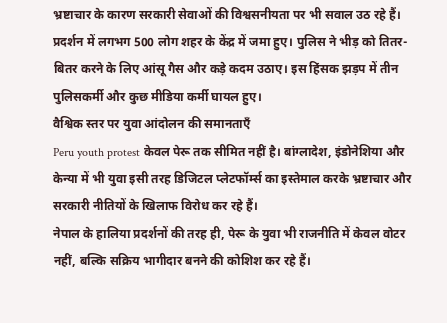भ्रष्टाचार के कारण सरकारी सेवाओं की विश्वसनीयता पर भी सवाल उठ रहे हैं।
प्रदर्शन में लगभग 500 लोग शहर के केंद्र में जमा हुए। पुलिस ने भीड़ को तितर-बितर करने के लिए आंसू गैस और कड़े कदम उठाए। इस हिंसक झड़प में तीन पुलिसकर्मी और कुछ मीडिया कर्मी घायल हुए।
वैश्विक स्तर पर युवा आंदोलन की समानताएँ
Peru youth protest केवल पेरू तक सीमित नहीं है। बांग्लादेश, इंडोनेशिया और केन्या में भी युवा इसी तरह डिजिटल प्लेटफॉर्म्स का इस्तेमाल करके भ्रष्टाचार और सरकारी नीतियों के खिलाफ विरोध कर रहे हैं।
नेपाल के हालिया प्रदर्शनों की तरह ही, पेरू के युवा भी राजनीति में केवल वोटर नहीं, बल्कि सक्रिय भागीदार बनने की कोशिश कर रहे हैं।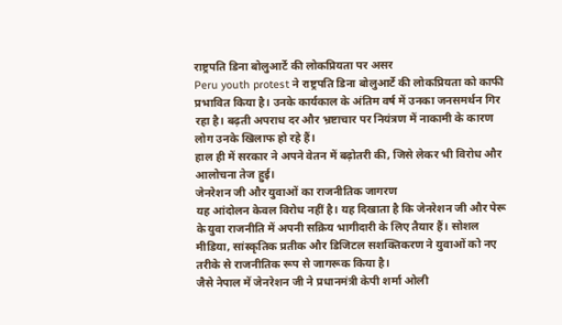राष्ट्रपति डिना बोलुआर्टे की लोकप्रियता पर असर
Peru youth protest ने राष्ट्रपति डिना बोलुआर्टे की लोकप्रियता को काफी प्रभावित किया है। उनके कार्यकाल के अंतिम वर्ष में उनका जनसमर्थन गिर रहा है। बढ़ती अपराध दर और भ्रष्टाचार पर नियंत्रण में नाकामी के कारण लोग उनके खिलाफ हो रहे हैं।
हाल ही में सरकार ने अपने वेतन में बढ़ोतरी की, जिसे लेकर भी विरोध और आलोचना तेज हुई।
जेनरेशन जी और युवाओं का राजनीतिक जागरण
यह आंदोलन केवल विरोध नहीं है। यह दिखाता है कि जेनरेशन जी और पेरू के युवा राजनीति में अपनी सक्रिय भागीदारी के लिए तैयार हैं। सोशल मीडिया, सांस्कृतिक प्रतीक और डिजिटल सशक्तिकरण ने युवाओं को नए तरीके से राजनीतिक रूप से जागरूक किया है।
जैसे नेपाल में जेनरेशन जी ने प्रधानमंत्री केपी शर्मा ओली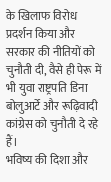के खिलाफ विरोध प्रदर्शन किया और सरकार की नीतियों को चुनौती दी, वैसे ही पेरू में भी युवा राष्ट्रपति डिना बोलुआर्टे और रूढ़िवादी कांग्रेस को चुनौती दे रहे हैं।
भविष्य की दिशा और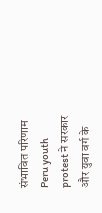संभावित परिणाम
Peru youth protest ने सरकार और युवा वर्ग के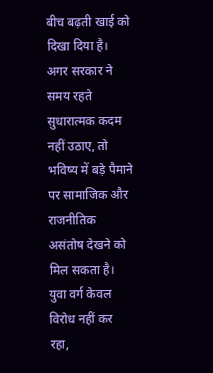बीच बढ़ती खाई को दिखा दिया है। अगर सरकार ने समय रहते सुधारात्मक कदम नहीं उठाए, तो भविष्य में बड़े पैमाने पर सामाजिक और राजनीतिक असंतोष देखने को मिल सकता है।
युवा वर्ग केवल विरोध नहीं कर रहा,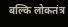बल्कि लोकतंत्र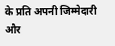के प्रति अपनी जिम्मेदारी और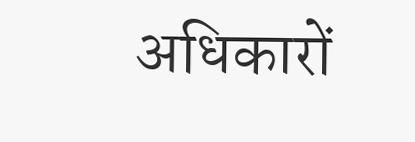अधिकारों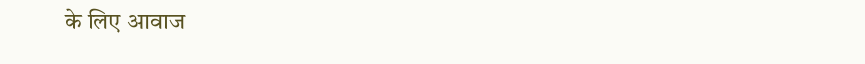के लिए आवाज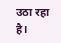उठा रहा है।